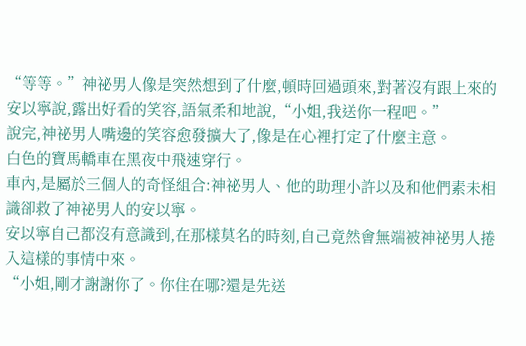“等等。”神祕男人像是突然想到了什麼,頓時回過頭來,對著沒有跟上來的安以寧說,露出好看的笑容,語氣柔和地說,“小姐,我送你一程吧。”
說完,神祕男人嘴邊的笑容愈發擴大了,像是在心裡打定了什麼主意。
白色的寶馬轎車在黑夜中飛速穿行。
車內,是屬於三個人的奇怪組合:神祕男人、他的助理小許以及和他們素未相識卻救了神祕男人的安以寧。
安以寧自己都沒有意識到,在那樣莫名的時刻,自己竟然會無端被神祕男人捲入這樣的事情中來。
“小姐,剛才謝謝你了。你住在哪?還是先送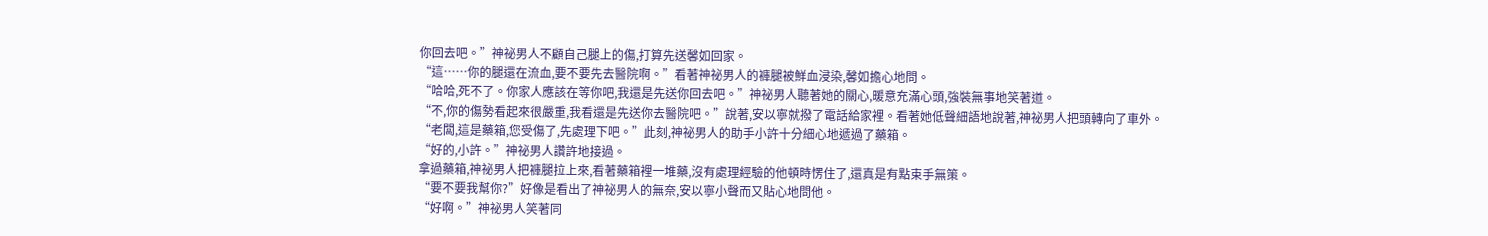你回去吧。”神祕男人不顧自己腿上的傷,打算先送馨如回家。
“這……你的腿還在流血,要不要先去醫院啊。”看著神祕男人的褲腿被鮮血浸染,馨如擔心地問。
“哈哈,死不了。你家人應該在等你吧,我還是先送你回去吧。”神祕男人聽著她的關心,暖意充滿心頭,強裝無事地笑著道。
“不,你的傷勢看起來很嚴重,我看還是先送你去醫院吧。”說著,安以寧就撥了電話給家裡。看著她低聲細語地說著,神祕男人把頭轉向了車外。
“老闆,這是藥箱,您受傷了,先處理下吧。”此刻,神祕男人的助手小許十分細心地遞過了藥箱。
“好的,小許。”神祕男人讚許地接過。
拿過藥箱,神祕男人把褲腿拉上來,看著藥箱裡一堆藥,沒有處理經驗的他頓時愣住了,還真是有點束手無策。
“要不要我幫你?”好像是看出了神祕男人的無奈,安以寧小聲而又貼心地問他。
“好啊。”神祕男人笑著同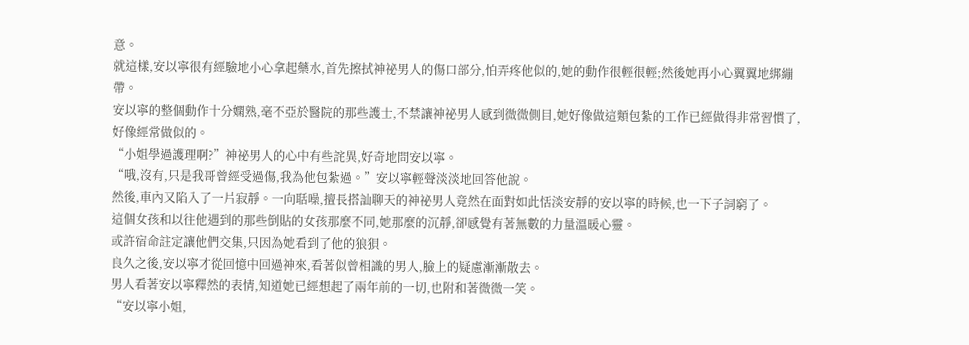意。
就這樣,安以寧很有經驗地小心拿起藥水,首先擦拭神祕男人的傷口部分,怕弄疼他似的,她的動作很輕很輕;然後她再小心翼翼地綁繃帶。
安以寧的整個動作十分嫻熟,毫不亞於醫院的那些護士,不禁讓神祕男人感到微微側目,她好像做這類包紮的工作已經做得非常習慣了,好像經常做似的。
“小姐學過護理啊?”神祕男人的心中有些詫異,好奇地問安以寧。
“哦,沒有,只是我哥曾經受過傷,我為他包紮過。”安以寧輕聲淡淡地回答他說。
然後,車內又陷入了一片寂靜。一向聒噪,擅長搭訕聊天的神祕男人竟然在面對如此恬淡安靜的安以寧的時候,也一下子詞窮了。
這個女孩和以往他遇到的那些倒貼的女孩那麼不同,她那麼的沉靜,卻感覺有著無數的力量溫暖心靈。
或許宿命註定讓他們交集,只因為她看到了他的狼狽。
良久之後,安以寧才從回憶中回過神來,看著似曾相識的男人,臉上的疑慮漸漸散去。
男人看著安以寧釋然的表情,知道她已經想起了兩年前的一切,也附和著微微一笑。
“安以寧小姐,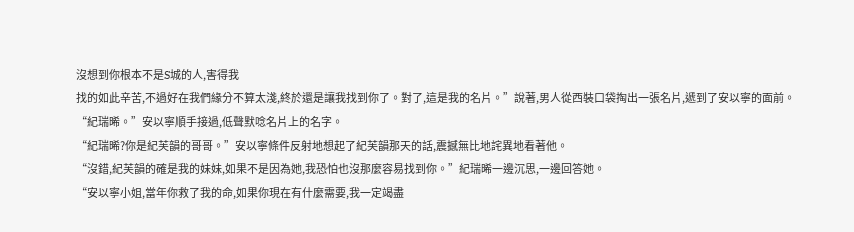沒想到你根本不是S城的人,害得我
找的如此辛苦,不過好在我們緣分不算太淺,終於還是讓我找到你了。對了,這是我的名片。”說著,男人從西裝口袋掏出一張名片,遞到了安以寧的面前。
“紀瑞晞。”安以寧順手接過,低聲默唸名片上的名字。
“紀瑞晞?你是紀芙韻的哥哥。”安以寧條件反射地想起了紀芙韻那天的話,震撼無比地詫異地看著他。
“沒錯,紀芙韻的確是我的妹妹,如果不是因為她,我恐怕也沒那麼容易找到你。”紀瑞晞一邊沉思,一邊回答她。
“安以寧小姐,當年你救了我的命,如果你現在有什麼需要,我一定竭盡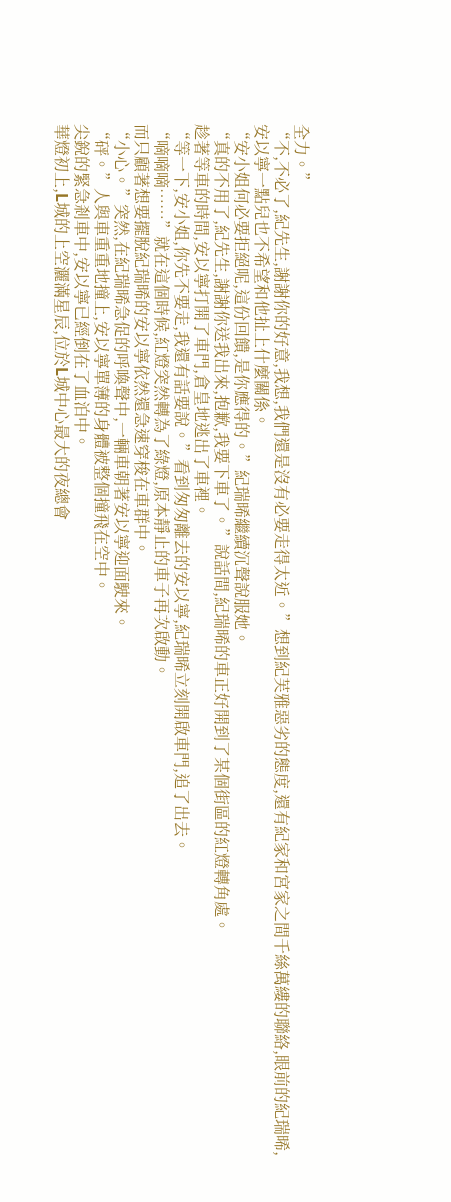全力。”
“不,不必了,紀先生,謝謝你的好意,我想,我們還是沒有必要走得太近。”想到紀芙雅惡劣的態度,還有紀家和宮家之間千絲萬縷的聯絡,眼前的紀瑞晞,安以寧一點兒也不希望和他扯上什麼關係。
“安小姐何必要拒絕呢,這份回饋,是你應得的。”紀瑞晞繼續沉聲說服她。
“真的不用了,紀先生,謝謝你送我出來,抱歉,我要下車了。”說話間,紀瑞晞的車正好開到了某個街區的紅燈轉角處。
趁著等車的時間,安以寧打開了車門,倉皇地逃出了車裡。
“等一下,安小姐,你先不要走,我還有話要說。”看到匆匆離去的安以寧,紀瑞晞立刻開啟車門,追了出去。
“嘀嘀嘀……”就在這個時候,紅燈突然轉為了綠燈,原本靜止的車子再次啟動。
而只顧著想要擺脫紀瑞晞的安以寧依然還急速穿梭在車群中。
“小心。”突然,在紀瑞晞急促的呼喚聲中,一輛車朝著安以寧迎面駛來。
“砰。”人與車重重地撞上,安以寧單薄的身體被整個撞飛在空中。
尖銳的緊急剎車中,安以寧已經倒在了血泊中。
華燈初上,L城的上空灑滿星辰,位於L城中心最大的夜總會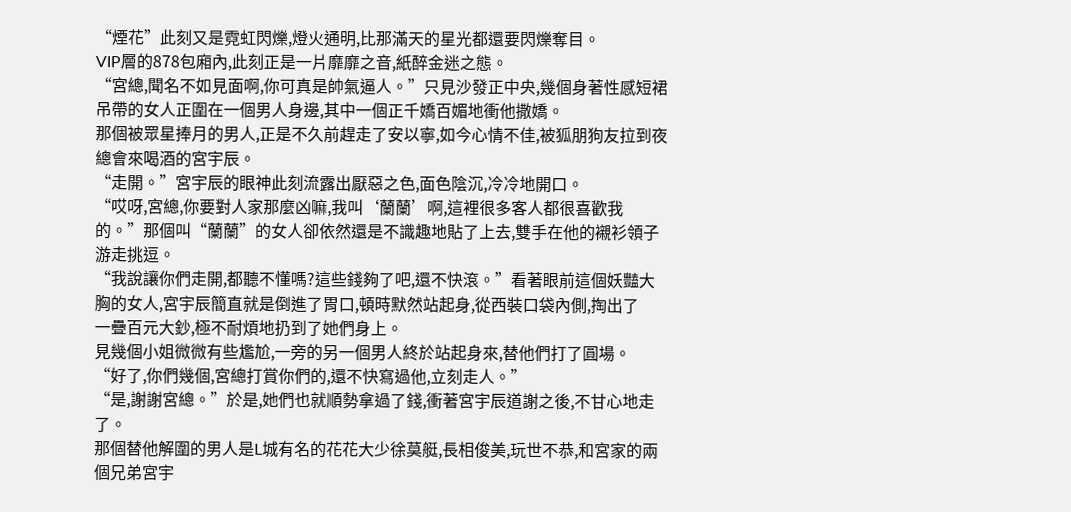“煙花”此刻又是霓虹閃爍,燈火通明,比那滿天的星光都還要閃爍奪目。
VIP層的878包廂內,此刻正是一片靡靡之音,紙醉金迷之態。
“宮總,聞名不如見面啊,你可真是帥氣逼人。”只見沙發正中央,幾個身著性感短裙吊帶的女人正圍在一個男人身邊,其中一個正千嬌百媚地衝他撒嬌。
那個被眾星捧月的男人,正是不久前趕走了安以寧,如今心情不佳,被狐朋狗友拉到夜總會來喝酒的宮宇辰。
“走開。”宮宇辰的眼神此刻流露出厭惡之色,面色陰沉,冷冷地開口。
“哎呀,宮總,你要對人家那麼凶嘛,我叫‘蘭蘭’啊,這裡很多客人都很喜歡我的。”那個叫“蘭蘭”的女人卻依然還是不識趣地貼了上去,雙手在他的襯衫領子游走挑逗。
“我說讓你們走開,都聽不懂嗎?這些錢夠了吧,還不快滾。”看著眼前這個妖豔大胸的女人,宮宇辰簡直就是倒進了胃口,頓時默然站起身,從西裝口袋內側,掏出了
一疊百元大鈔,極不耐煩地扔到了她們身上。
見幾個小姐微微有些尷尬,一旁的另一個男人終於站起身來,替他們打了圓場。
“好了,你們幾個,宮總打賞你們的,還不快寫過他,立刻走人。”
“是,謝謝宮總。”於是,她們也就順勢拿過了錢,衝著宮宇辰道謝之後,不甘心地走了。
那個替他解圍的男人是L城有名的花花大少徐莫艇,長相俊美,玩世不恭,和宮家的兩個兄弟宮宇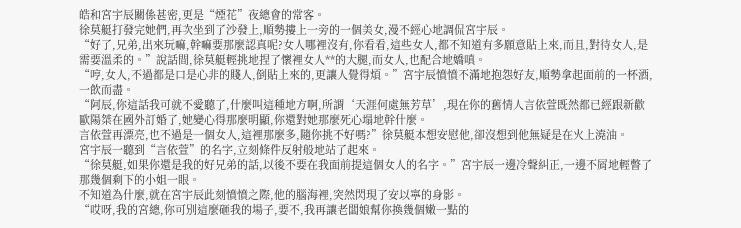皓和宮宇辰關係甚密,更是“煙花”夜總會的常客。
徐莫艇打發完她們,再次坐到了沙發上,順勢摟上一旁的一個美女,漫不經心地調侃宮宇辰。
“好了,兄弟,出來玩嘛,幹嘛要那麼認真呢?女人哪裡沒有,你看看,這些女人,都不知道有多願意貼上來,而且,對待女人,是需要溫柔的。”說話間,徐莫艇輕挑地捏了懷裡女人**的大腿,而女人,也配合地嬌嗔。
“哼,女人,不過都是口是心非的賤人,倒貼上來的,更讓人覺得煩。”宮宇辰憤憤不滿地抱怨好友,順勢拿起面前的一杯酒,一飲而盡。
“阿辰,你這話我可就不愛聽了,什麼叫這種地方啊,所謂‘天涯何處無芳草’,現在你的舊情人言依萱既然都已經跟新歡歐陽桀在國外訂婚了,她變心得那麼明顯,你還對她那麼死心塌地幹什麼。
言依萱再漂亮,也不過是一個女人,這裡那麼多,隨你挑不好嗎?”徐莫艇本想安慰他,卻沒想到他無疑是在火上澆油。
宮宇辰一聽到“言依萱”的名字,立刻條件反射般地站了起來。
“徐莫艇,如果你還是我的好兄弟的話,以後不要在我面前提這個女人的名字。”宮宇辰一邊冷聲糾正,一邊不屑地輕瞥了那幾個剩下的小姐一眼。
不知道為什麼,就在宮宇辰此刻憤憤之際,他的腦海裡,突然閃現了安以寧的身影。
“哎呀,我的宮總,你可別這麼砸我的場子,要不,我再讓老闆娘幫你換幾個嫩一點的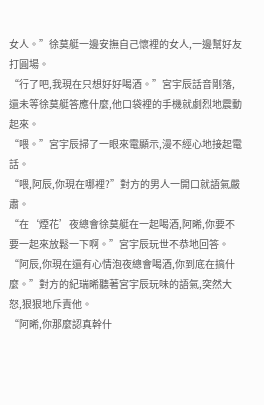女人。”徐莫艇一邊安撫自己懷裡的女人,一邊幫好友打圓場。
“行了吧,我現在只想好好喝酒。”宮宇辰話音剛落,還未等徐莫艇答應什麼,他口袋裡的手機就劇烈地震動起來。
“喂。”宮宇辰掃了一眼來電顯示,漫不經心地接起電話。
“喂,阿辰,你現在哪裡?”對方的男人一開口就語氣嚴肅。
“在‘煙花’夜總會徐莫艇在一起喝酒,阿晞,你要不要一起來放鬆一下啊。”宮宇辰玩世不恭地回答。
“阿辰,你現在還有心情泡夜總會喝酒,你到底在搞什麼。”對方的紀瑞晞聽著宮宇辰玩味的語氣,突然大怒,狠狠地斥責他。
“阿晞,你那麼認真幹什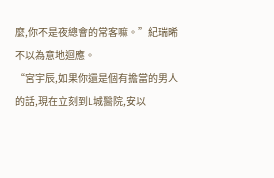麼,你不是夜總會的常客嘛。”紀瑞晞不以為意地迴應。
“宮宇辰,如果你還是個有擔當的男人的話,現在立刻到L城醫院,安以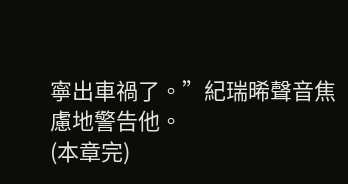寧出車禍了。”紀瑞晞聲音焦慮地警告他。
(本章完)